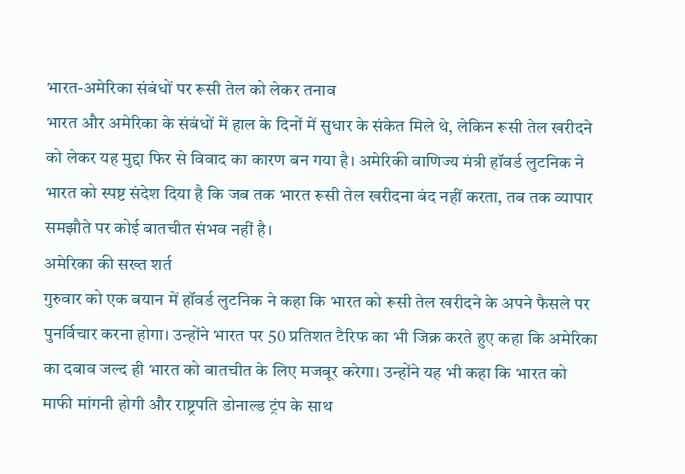भारत-अमेरिका संबंधों पर रूसी तेल को लेकर तनाव
भारत और अमेरिका के संबंधों में हाल के दिनों में सुधार के संकेत मिले थे, लेकिन रूसी तेल खरीदने को लेकर यह मुद्दा फिर से विवाद का कारण बन गया है। अमेरिकी वाणिज्य मंत्री हॉवर्ड लुटनिक ने भारत को स्पष्ट संदेश दिया है कि जब तक भारत रूसी तेल खरीदना बंद नहीं करता, तब तक व्यापार समझौते पर कोई बातचीत संभव नहीं है।
अमेरिका की सख्त शर्त
गुरुवार को एक बयान में हॉवर्ड लुटनिक ने कहा कि भारत को रूसी तेल खरीदने के अपने फैसले पर पुनर्विचार करना होगा। उन्होंने भारत पर 50 प्रतिशत टैरिफ का भी जिक्र करते हुए कहा कि अमेरिका का दबाव जल्द ही भारत को बातचीत के लिए मजबूर करेगा। उन्होंने यह भी कहा कि भारत को माफी मांगनी होगी और राष्ट्रपति डोनाल्ड ट्रंप के साथ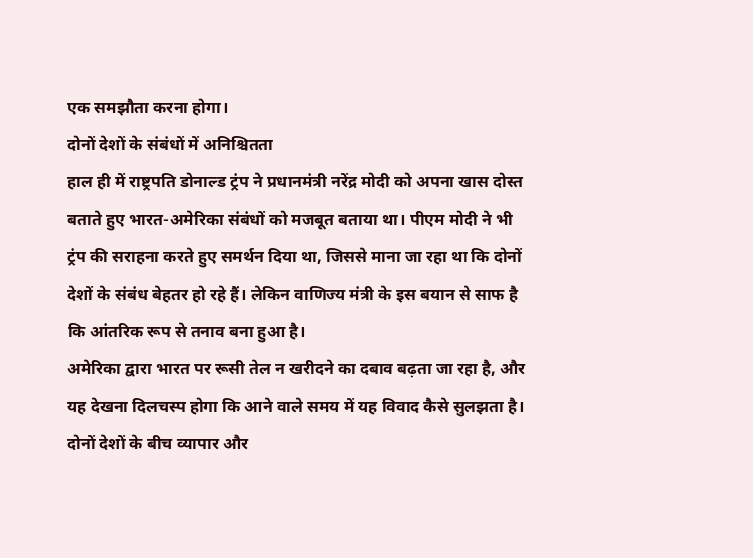एक समझौता करना होगा।
दोनों देशों के संबंधों में अनिश्चितता
हाल ही में राष्ट्रपति डोनाल्ड ट्रंप ने प्रधानमंत्री नरेंद्र मोदी को अपना खास दोस्त बताते हुए भारत-अमेरिका संबंधों को मजबूत बताया था। पीएम मोदी ने भी ट्रंप की सराहना करते हुए समर्थन दिया था, जिससे माना जा रहा था कि दोनों देशों के संबंध बेहतर हो रहे हैं। लेकिन वाणिज्य मंत्री के इस बयान से साफ है कि आंतरिक रूप से तनाव बना हुआ है।
अमेरिका द्वारा भारत पर रूसी तेल न खरीदने का दबाव बढ़ता जा रहा है, और यह देखना दिलचस्प होगा कि आने वाले समय में यह विवाद कैसे सुलझता है। दोनों देशों के बीच व्यापार और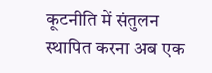कूटनीति में संतुलन स्थापित करना अब एक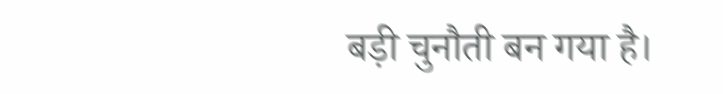बड़ी चुनौती बन गया है।